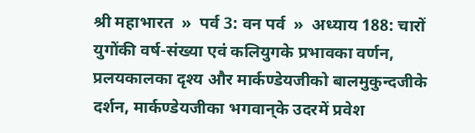श्री महाभारत  »  पर्व 3: वन पर्व  »  अध्याय 188: चारों युगोंकी वर्ष-संख्या एवं कलियुगके प्रभावका वर्णन, प्रलयकालका दृश्य और मार्कण्डेयजीको बालमुकुन्दजीके दर्शन, मार्कण्डेयजीका भगवान‍्के उदरमें प्रवेश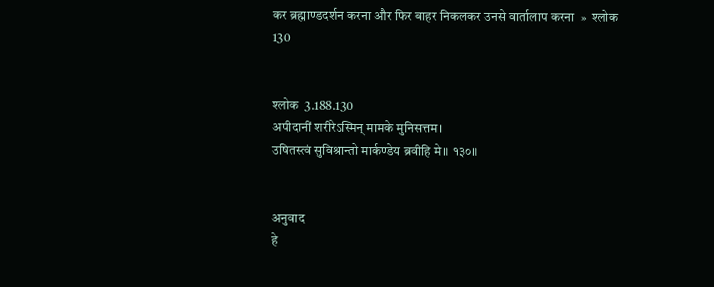कर ब्रह्माण्डदर्शन करना और फिर बाहर निकलकर उनसे वार्तालाप करना  »  श्लोक 130


श्लोक  3.188.130
अपीदानीं शरीरेऽस्मिन् मामके मुनिसत्तम।
उषितस्त्वं सुविश्रान्तो मार्कण्डेय ब्रवीहि मे॥ १३०॥


अनुवाद
हे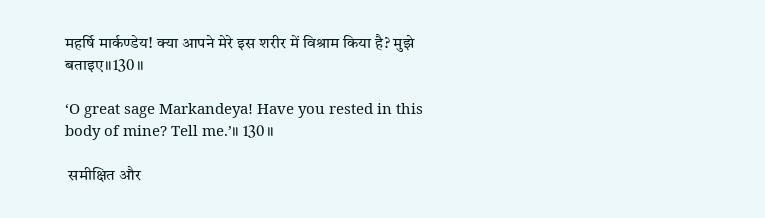महर्षि मार्कण्डेय! क्या आपने मेरे इस शरीर में विश्राम किया है? मुझे बताइए॥130॥

‘O great sage Markandeya! Have you rested in this body of mine? Tell me.’॥ 130॥

 समीक्षित और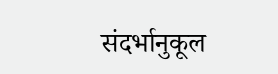संदर्भानुकूल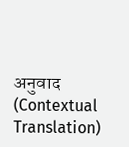अनुवाद (Contextual Translation)